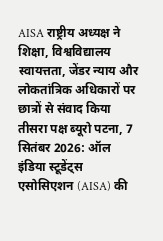AISA राष्ट्रीय अध्यक्ष ने शिक्षा, विश्वविद्यालय स्वायत्तता, जेंडर न्याय और लोकतांत्रिक अधिकारों पर छात्रों से संवाद किया
तीसरा पक्ष ब्यूरो पटना, 7 सितंबर 2026: ऑल इंडिया स्टूडेंट्स एसोसिएशन (AISA) की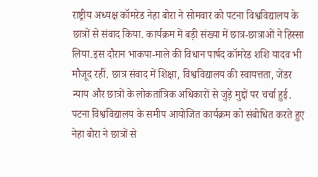राष्ट्रीय अध्यक्ष कॉमरेड नेहा बोरा ने सोमवार को पटना विश्वविद्यालय के छात्रों से संवाद किया. कार्यक्रम में बड़ी संख्या में छात्र-छात्राओं ने हिस्सा लिया.इस दौरान भाकपा-माले की विधान पार्षद कॉमरेड शशि यादव भी मौजूद रहीं. छात्र संवाद में शिक्षा, विश्वविद्यालय की स्वायत्तता, जेंडर न्याय और छात्रों के लोकतांत्रिक अधिकारों से जुड़े मुद्दों पर चर्चा हुई.
पटना विश्वविद्यालय के समीप आयोजित कार्यक्रम को संबोधित करते हुए नेहा बोरा ने छात्रों से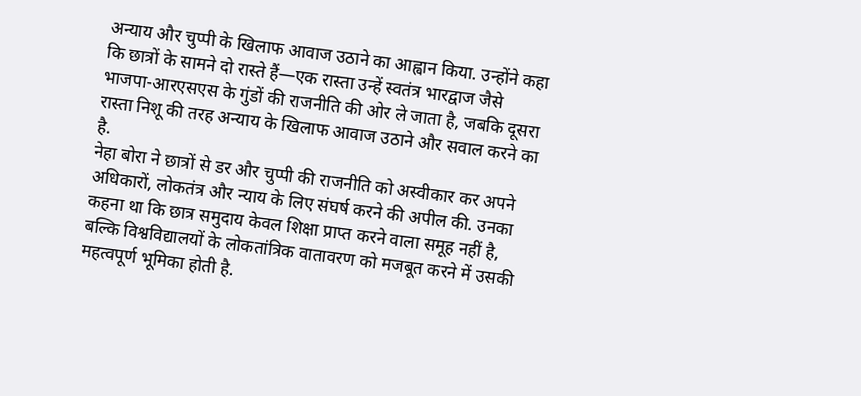अन्याय और चुप्पी के खिलाफ आवाज उठाने का आह्वान किया. उन्होंने कहा कि छात्रों के सामने दो रास्ते हैं—एक रास्ता उन्हें स्वतंत्र भारद्वाज जैसे भाजपा-आरएसएस के गुंडों की राजनीति की ओर ले जाता है, जबकि दूसरा रास्ता निशू की तरह अन्याय के खिलाफ आवाज उठाने और सवाल करने का है.
नेहा बोरा ने छात्रों से डर और चुप्पी की राजनीति को अस्वीकार कर अपने अधिकारों, लोकतंत्र और न्याय के लिए संघर्ष करने की अपील की. उनका कहना था कि छात्र समुदाय केवल शिक्षा प्राप्त करने वाला समूह नहीं है, बल्कि विश्वविद्यालयों के लोकतांत्रिक वातावरण को मजबूत करने में उसकी महत्वपूर्ण भूमिका होती है.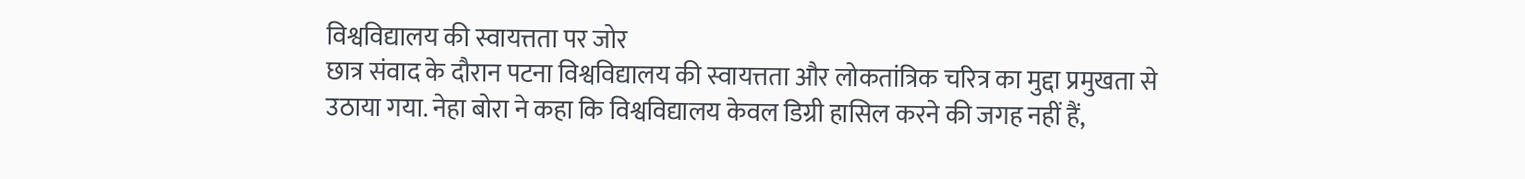विश्वविद्यालय की स्वायत्तता पर जोर
छात्र संवाद के दौरान पटना विश्वविद्यालय की स्वायत्तता और लोकतांत्रिक चरित्र का मुद्दा प्रमुखता से उठाया गया. नेहा बोरा ने कहा कि विश्वविद्यालय केवल डिग्री हासिल करने की जगह नहीं हैं,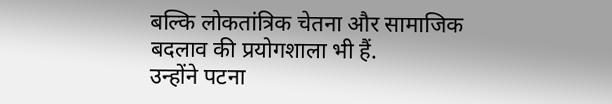बल्कि लोकतांत्रिक चेतना और सामाजिक बदलाव की प्रयोगशाला भी हैं.
उन्होंने पटना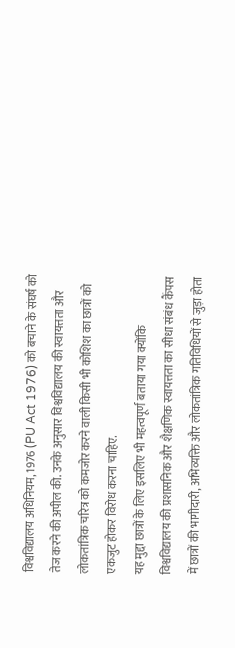विश्वविद्यालय अधिनियम, 1976 (PU Act 1976) को बचाने के संघर्ष को तेज करने की अपील की. उनके अनुसार विश्वविद्यालय की स्वायत्तता और लोकतांत्रिक चरित्र को कमजोर करने वाली किसी भी कोशिश का छात्रों को एकजुट होकर विरोध करना चाहिए.
यह मुद्दा छात्रों के लिए इसलिए भी महत्वपूर्ण बताया गया क्योंकि विश्वविद्यालय की प्रशासनिक और शैक्षणिक स्वायत्तता का सीधा संबंध कैंपस में छात्रों की भागीदारी, अभिव्यक्ति और लोकतांत्रिक गतिविधियों से जुड़ा होता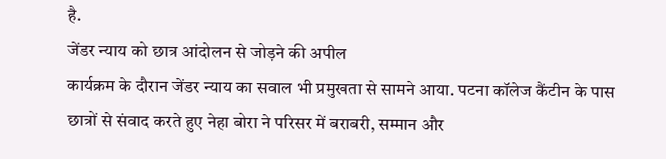है.
जेंडर न्याय को छात्र आंदोलन से जोड़ने की अपील
कार्यक्रम के दौरान जेंडर न्याय का सवाल भी प्रमुखता से सामने आया. पटना कॉलेज कैंटीन के पास छात्रों से संवाद करते हुए नेहा बोरा ने परिसर में बराबरी, सम्मान और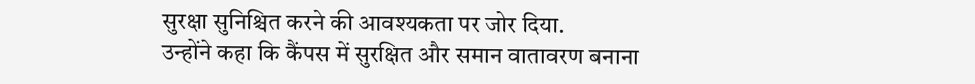सुरक्षा सुनिश्चित करने की आवश्यकता पर जोर दिया.
उन्होंने कहा कि कैंपस में सुरक्षित और समान वातावरण बनाना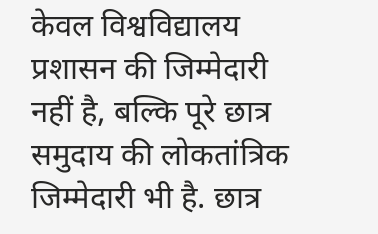केवल विश्वविद्यालय प्रशासन की जिम्मेदारी नहीं है, बल्कि पूरे छात्र समुदाय की लोकतांत्रिक जिम्मेदारी भी है. छात्र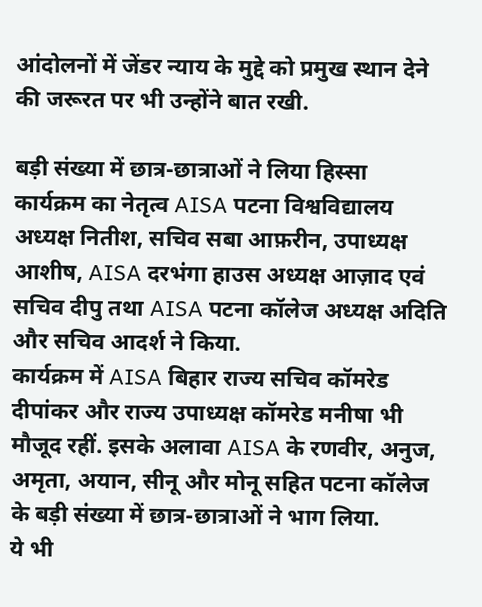आंदोलनों में जेंडर न्याय के मुद्दे को प्रमुख स्थान देने की जरूरत पर भी उन्होंने बात रखी.

बड़ी संख्या में छात्र-छात्राओं ने लिया हिस्सा
कार्यक्रम का नेतृत्व AISA पटना विश्वविद्यालय अध्यक्ष नितीश, सचिव सबा आफ़रीन, उपाध्यक्ष आशीष, AISA दरभंगा हाउस अध्यक्ष आज़ाद एवं सचिव दीपु तथा AISA पटना कॉलेज अध्यक्ष अदिति और सचिव आदर्श ने किया.
कार्यक्रम में AISA बिहार राज्य सचिव कॉमरेड दीपांकर और राज्य उपाध्यक्ष कॉमरेड मनीषा भी मौजूद रहीं. इसके अलावा AISA के रणवीर, अनुज, अमृता, अयान, सीनू और मोनू सहित पटना कॉलेज के बड़ी संख्या में छात्र-छात्राओं ने भाग लिया.
ये भी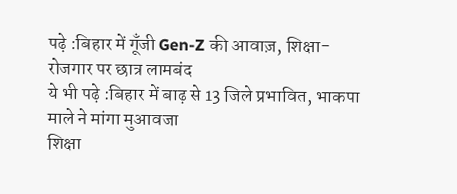पढ़े :बिहार में गूँजी Gen-Z की आवाज़, शिक्षा-रोजगार पर छात्र लामबंद
ये भी पढ़े :बिहार में बाढ़ से 13 जिले प्रभावित, भाकपा माले ने मांगा मुआवजा
शिक्षा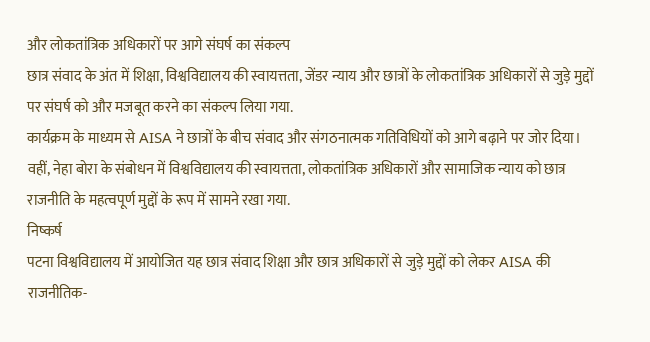और लोकतांत्रिक अधिकारों पर आगे संघर्ष का संकल्प
छात्र संवाद के अंत में शिक्षा, विश्वविद्यालय की स्वायत्तता, जेंडर न्याय और छात्रों के लोकतांत्रिक अधिकारों से जुड़े मुद्दों पर संघर्ष को और मजबूत करने का संकल्प लिया गया.
कार्यक्रम के माध्यम से AISA ने छात्रों के बीच संवाद और संगठनात्मक गतिविधियों को आगे बढ़ाने पर जोर दिया। वहीं, नेहा बोरा के संबोधन में विश्वविद्यालय की स्वायत्तता, लोकतांत्रिक अधिकारों और सामाजिक न्याय को छात्र राजनीति के महत्वपूर्ण मुद्दों के रूप में सामने रखा गया.
निष्कर्ष
पटना विश्वविद्यालय में आयोजित यह छात्र संवाद शिक्षा और छात्र अधिकारों से जुड़े मुद्दों को लेकर AISA की राजनीतिक-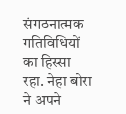संगठनात्मक गतिविधियों का हिस्सा रहा. नेहा बोरा ने अपने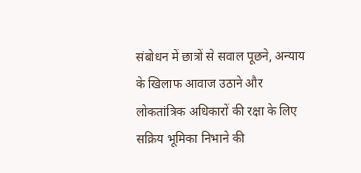संबोधन में छात्रों से सवाल पूछने, अन्याय के खिलाफ आवाज उठाने और लोकतांत्रिक अधिकारों की रक्षा के लिए सक्रिय भूमिका निभाने की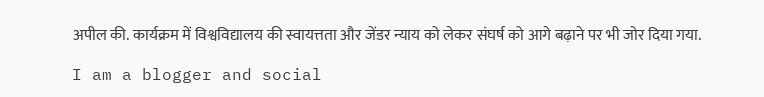अपील की. कार्यक्रम में विश्वविद्यालय की स्वायत्तता और जेंडर न्याय को लेकर संघर्ष को आगे बढ़ाने पर भी जोर दिया गया.

I am a blogger and social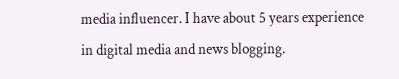media influencer. I have about 5 years experience in digital media and news blogging.